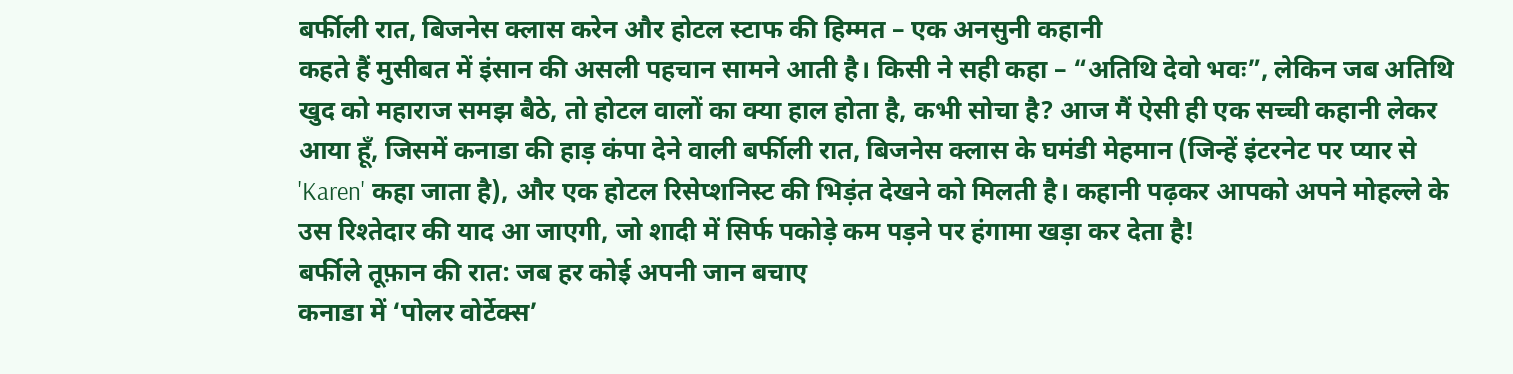बर्फीली रात, बिजनेस क्लास करेन और होटल स्टाफ की हिम्मत – एक अनसुनी कहानी
कहते हैं मुसीबत में इंसान की असली पहचान सामने आती है। किसी ने सही कहा – “अतिथि देवो भवः”, लेकिन जब अतिथि खुद को महाराज समझ बैठे, तो होटल वालों का क्या हाल होता है, कभी सोचा है? आज मैं ऐसी ही एक सच्ची कहानी लेकर आया हूँ, जिसमें कनाडा की हाड़ कंपा देने वाली बर्फीली रात, बिजनेस क्लास के घमंडी मेहमान (जिन्हें इंटरनेट पर प्यार से 'Karen' कहा जाता है), और एक होटल रिसेप्शनिस्ट की भिड़ंत देखने को मिलती है। कहानी पढ़कर आपको अपने मोहल्ले के उस रिश्तेदार की याद आ जाएगी, जो शादी में सिर्फ पकोड़े कम पड़ने पर हंगामा खड़ा कर देता है!
बर्फीले तूफ़ान की रात: जब हर कोई अपनी जान बचाए
कनाडा में ‘पोलर वोर्टेक्स’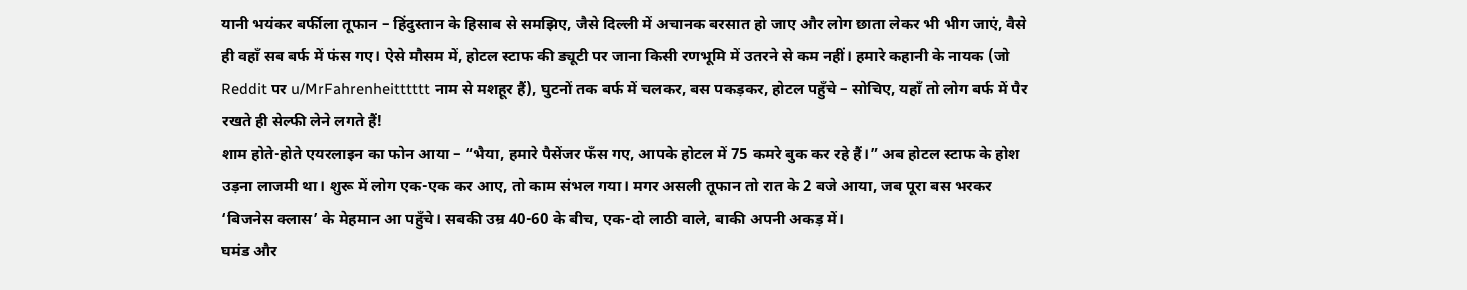यानी भयंकर बर्फीला तूफान – हिंदुस्तान के हिसाब से समझिए, जैसे दिल्ली में अचानक बरसात हो जाए और लोग छाता लेकर भी भीग जाएं, वैसे ही वहाँ सब बर्फ में फंस गए। ऐसे मौसम में, होटल स्टाफ की ड्यूटी पर जाना किसी रणभूमि में उतरने से कम नहीं। हमारे कहानी के नायक (जो Reddit पर u/MrFahrenheitttttt नाम से मशहूर हैं), घुटनों तक बर्फ में चलकर, बस पकड़कर, होटल पहुँचे – सोचिए, यहाँ तो लोग बर्फ में पैर रखते ही सेल्फी लेने लगते हैं!
शाम होते-होते एयरलाइन का फोन आया – “भैया, हमारे पैसेंजर फँस गए, आपके होटल में 75 कमरे बुक कर रहे हैं।” अब होटल स्टाफ के होश उड़ना लाजमी था। शुरू में लोग एक-एक कर आए, तो काम संभल गया। मगर असली तूफान तो रात के 2 बजे आया, जब पूरा बस भरकर ‘बिजनेस क्लास’ के मेहमान आ पहुँचे। सबकी उम्र 40-60 के बीच, एक-दो लाठी वाले, बाकी अपनी अकड़ में।
घमंड और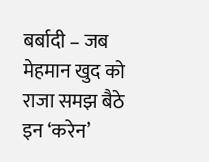बर्बादी – जब मेहमान खुद को राजा समझ बैठे
इन ‘करेन’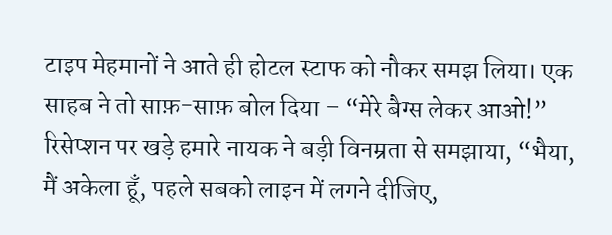टाइप मेहमानों ने आते ही होटल स्टाफ को नौकर समझ लिया। एक साहब ने तो साफ़-साफ़ बोल दिया – “मेरे बैग्स लेकर आओ!” रिसेप्शन पर खड़े हमारे नायक ने बड़ी विनम्रता से समझाया, “भैया, मैं अकेला हूँ, पहले सबको लाइन में लगने दीजिए,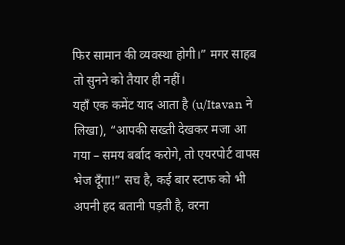फिर सामान की व्यवस्था होगी।” मगर साहब तो सुनने को तैयार ही नहीं।
यहाँ एक कमेंट याद आता है (u/Itavan ने लिखा), “आपकी सख्ती देखकर मजा आ गया – समय बर्बाद करोगे, तो एयरपोर्ट वापस भेज दूँगा!” सच है, कई बार स्टाफ को भी अपनी हद बतानी पड़ती है, वरना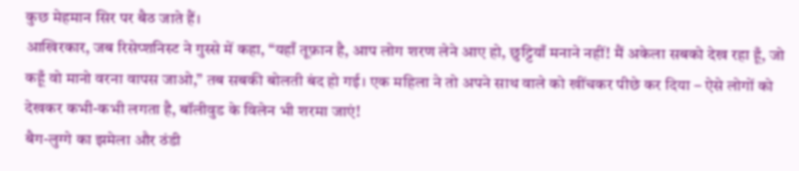कुछ मेहमान सिर पर बैठ जाते हैं।
आखिरकार, जब रिसेप्शनिस्ट ने गुस्से में कहा, “यहाँ तूफ़ान है, आप लोग शरण लेने आए हो, छुट्टियाँ मनाने नहीं! मैं अकेला सबको देख रहा हूँ, जो कहूँ वो मानो वरना वापस जाओ,” तब सबकी बोलती बंद हो गई। एक महिला ने तो अपने साथ वाले को खींचकर पीछे कर दिया – ऐसे लोगों को देखकर कभी-कभी लगता है, बॉलीवुड के विलेन भी शरमा जाएं!
बैग-लुग्गे का झमेला और ठंडी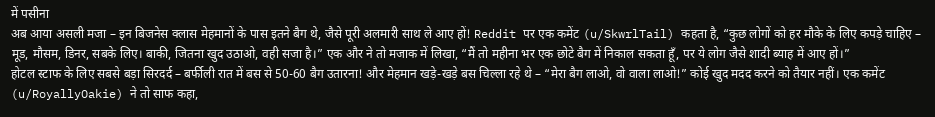में पसीना
अब आया असली मजा – इन बिजनेस क्लास मेहमानों के पास इतने बैग थे, जैसे पूरी अलमारी साथ ले आए हों! Reddit पर एक कमेंट (u/SkwrlTail) कहता है, “कुछ लोगों को हर मौके के लिए कपड़े चाहिए – मूड, मौसम, डिनर, सबके लिए। बाकी, जितना खुद उठाओ, वही सजा है।” एक और ने तो मजाक में लिखा, “मैं तो महीना भर एक छोटे बैग में निकाल सकता हूँ, पर ये लोग जैसे शादी ब्याह में आए हों।”
होटल स्टाफ के लिए सबसे बड़ा सिरदर्द – बर्फीली रात में बस से 50-60 बैग उतारना! और मेहमान खड़े-खड़े बस चिल्ला रहे थे – “मेरा बैग लाओ, वो वाला लाओ!” कोई खुद मदद करने को तैयार नहीं। एक कमेंट (u/RoyallyOakie) ने तो साफ कहा,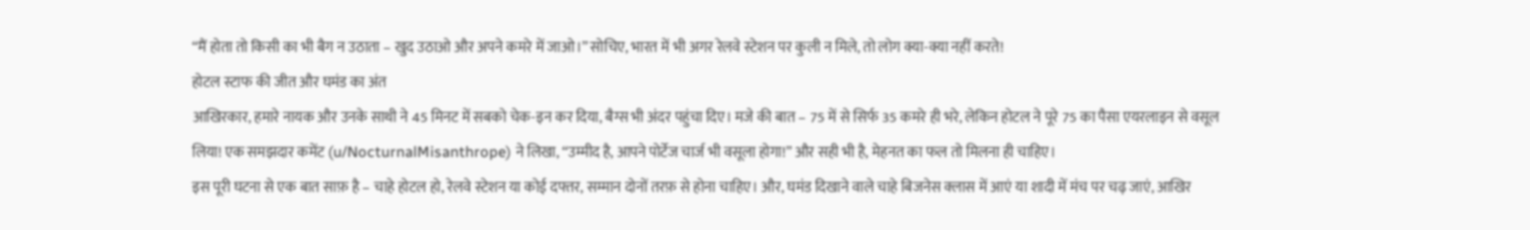“मैं होता तो किसी का भी बैग न उठाता – खुद उठाओ और अपने कमरे में जाओ।” सोचिए, भारत में भी अगर रेलवे स्टेशन पर कुली न मिले, तो लोग क्या-क्या नहीं करते!
होटल स्टाफ की जीत और घमंड का अंत
आखिरकार, हमारे नायक और उनके साथी ने 45 मिनट में सबको चेक-इन कर दिया, बैग्स भी अंदर पहुंचा दिए। मजे की बात – 75 में से सिर्फ 35 कमरे ही भरे, लेकिन होटल ने पूरे 75 का पैसा एयरलाइन से वसूल लिया! एक समझदार कमेंट (u/NocturnalMisanthrope) ने लिखा, “उम्मीद है, आपने पोर्टेज चार्ज भी वसूला होगा!” और सही भी है, मेहनत का फल तो मिलना ही चाहिए।
इस पूरी घटना से एक बात साफ़ है – चाहे होटल हो, रेलवे स्टेशन या कोई दफ्तर, सम्मान दोनों तरफ़ से होना चाहिए। और, घमंड दिखाने वाले चाहे बिजनेस क्लास में आएं या शादी में मंच पर चढ़ जाएं, आखिर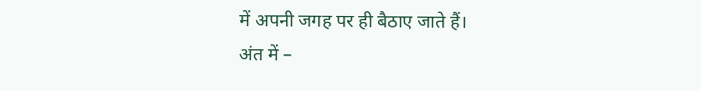में अपनी जगह पर ही बैठाए जाते हैं।
अंत में –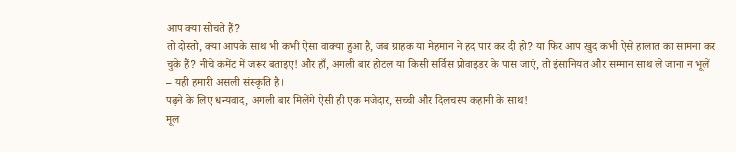आप क्या सोचते हैं?
तो दोस्तो, क्या आपके साथ भी कभी ऐसा वाक्या हुआ है, जब ग्राहक या मेहमान ने हद पार कर दी हो? या फिर आप खुद कभी ऐसे हालात का सामना कर चुके हैं? नीचे कमेंट में जरूर बताइए! और हाँ, अगली बार होटल या किसी सर्विस प्रोवाइडर के पास जाएं, तो इंसानियत और सम्मान साथ ले जाना न भूलें – यही हमारी असली संस्कृति है।
पढ़ने के लिए धन्यवाद, अगली बार मिलेंगे ऐसी ही एक मजेदार, सच्ची और दिलचस्प कहानी के साथ!
मूल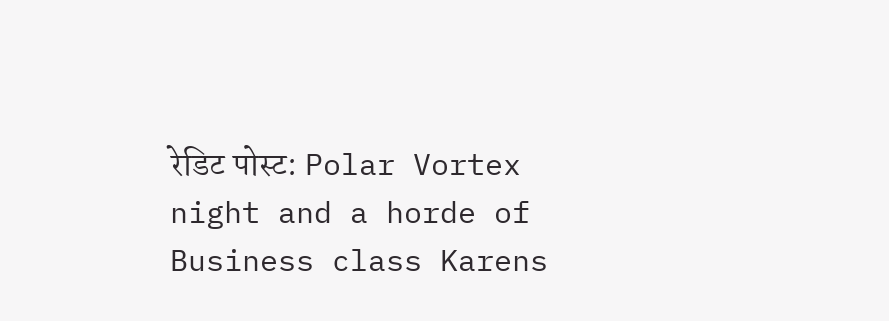रेडिट पोस्ट: Polar Vortex night and a horde of Business class Karens